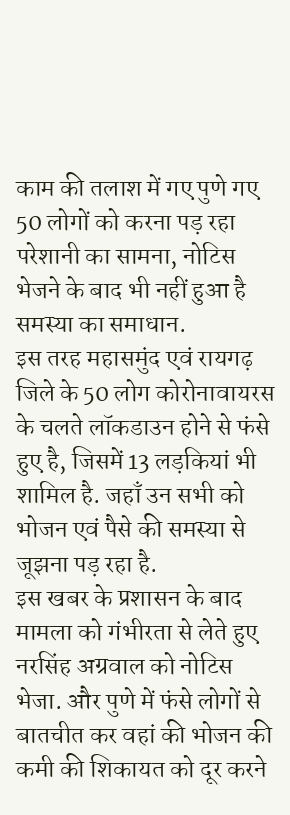काम की तलाश में गए पुणे गए 50 लोगों को करना पड़ रहा परेशानी का सामना, नोटिस भेजने के बाद भी नहीं हुआ है समस्या का समाधान.
इस तरह महासमुंद एवं रायगढ़ जिले के 50 लोग कोरोनावायरस के चलते लॉकडाउन होने से फंसे हुए है, जिसमें 13 लड़कियां भी शामिल है. जहाँ उन सभी को भोजन एवं पैसे की समस्या से जूझना पड़ रहा है.
इस खबर के प्रशासन के बाद मामला को गंभीरता से लेते हुए नरसिंह अग्रवाल को नोटिस भेजा. और पुणे में फंसे लोगों से बातचीत कर वहां की भोजन की कमी की शिकायत को दूर करने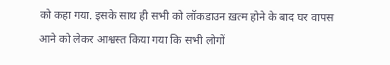को कहा गया. इसके साथ ही सभी को लॉकडाउन ख़त्म होने के बाद घर वापस आने को लेकर आश्वस्त किया गया कि सभी लोगों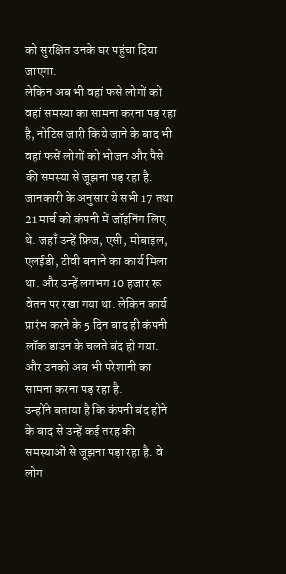को सुरक्षित उनके घर पहुंचा दिया जाएगा.
लेकिन अब भी वहां फसे लोगों को वहां समस्या का सामना करना पड़ रहा है, नोटिस जारी किये जाने के बाद भी वहां फसें लोगों को भोजन और पैसे की समस्या से जूझना पड़ रहा है.
जानकारी के अनुसार ये सभी 17 तथा 21 मार्च को कंपनी में जॉइनिंग लिए थे. जहाँ उन्हें फ्रिज, एसी, मोबाइल, एलईडी, टीवी बनाने का कार्य मिला था. और उन्हें लगभग 10 हजार रू वेतन पर रखा गया था. लेकिन कार्य प्रारंभ करने के 5 दिन बाद ही कंपनी लॉक डाउन के चलते बंद हो गया. और उनको अब भी परेशानी का सामना करना पड़ रहा है.
उन्होंने बताया है कि कंपनी बंद होने के बाद से उन्हें कई तरह की समस्याओं से जूझना पड़ा रहा है. वे लोग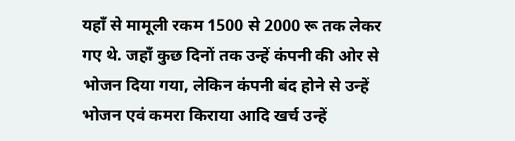यहाँ से मामूली रकम 1500 से 2000 रू तक लेकर गए थे. जहाँ कुछ दिनों तक उन्हें कंपनी की ओर से भोजन दिया गया, लेकिन कंपनी बंद होने से उन्हें भोजन एवं कमरा किराया आदि खर्च उन्हें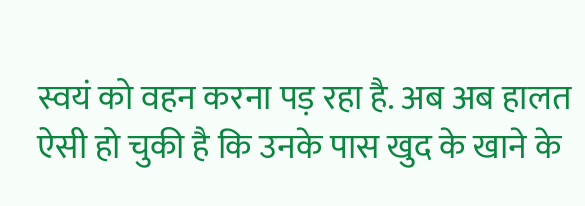स्वयं को वहन करना पड़ रहा है. अब अब हालत ऐसी हो चुकी है कि उनके पास खुद के खाने के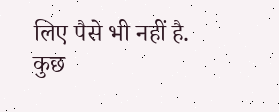लिए पैसे भी नहीं है. कुछ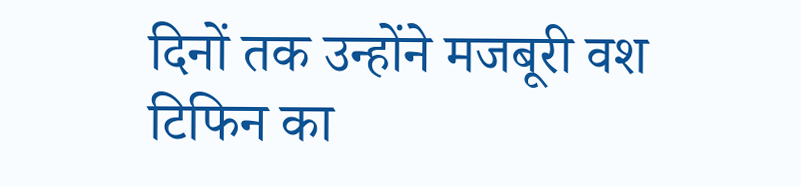दिनों तक उन्होंने मजबूरी वश टिफिन का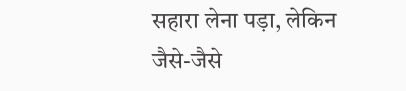सहारा लेना पड़ा, लेकिन जैसे-जैसे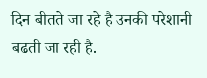दिन बीतते जा रहे है उनकी परेशानी बढती जा रही है.